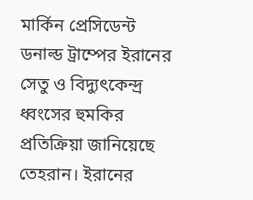মার্কিন প্রেসিডেন্ট ডনাল্ড ট্রাম্পের ইরানের সেতু ও বিদ্যুৎকেন্দ্র ধ্বংসের হুমকির প্রতিক্রিয়া জানিয়েছে তেহরান। ইরানের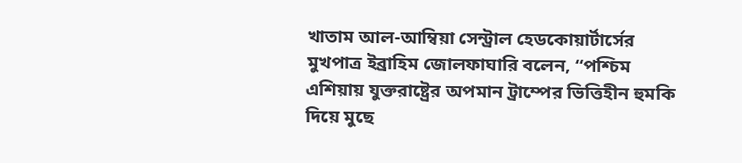খাতাম আল-আম্বিয়া সেন্ট্রাল হেডকোয়ার্টার্সের মুখপাত্র ইব্রাহিম জোলফাঘারি বলেন, “পশ্চিম এশিয়ায় যুক্তরাষ্ট্রের অপমান ট্রাম্পের ভিত্তিহীন হুমকি দিয়ে মুছে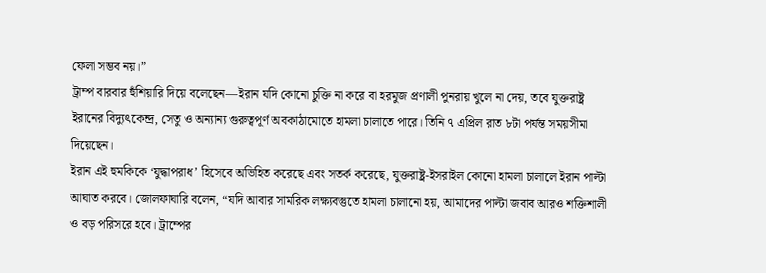ফেলা সম্ভব নয়।”
ট্রাম্প বারবার হুঁশিয়ারি দিয়ে বলেছেন—ইরান যদি কোনো চুক্তি না করে বা হরমুজ প্রণালী পুনরায় খুলে না দেয়, তবে যুক্তরাষ্ট্র ইরানের বিদ্যুৎকেন্দ্র, সেতু ও অন্যান্য গুরুত্বপূর্ণ অবকাঠামোতে হামলা চালাতে পারে। তিনি ৭ এপ্রিল রাত ৮টা পর্যন্ত সময়সীমা দিয়েছেন।
ইরান এই হুমকিকে ‘যুদ্ধাপরাধ’ হিসেবে অভিহিত করেছে এবং সতর্ক করেছে, যুক্তরাষ্ট্র-ইসরাইল কোনো হামলা চালালে ইরান পাল্টা আঘাত করবে। জোলফাঘারি বলেন, “যদি আবার সামরিক লক্ষ্যবস্তুতে হামলা চালানো হয়, আমাদের পাল্টা জবাব আরও শক্তিশালী ও বড় পরিসরে হবে। ট্রাম্পের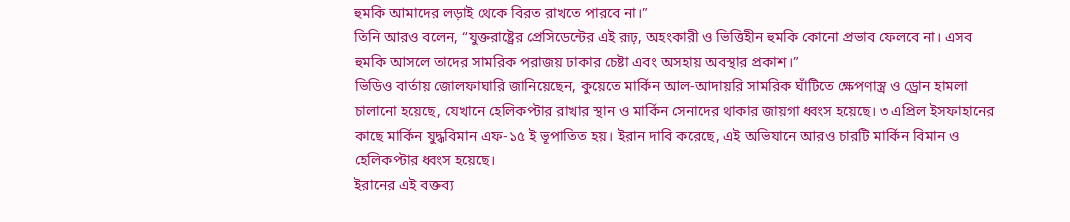হুমকি আমাদের লড়াই থেকে বিরত রাখতে পারবে না।”
তিনি আরও বলেন, “যুক্তরাষ্ট্রের প্রেসিডেন্টের এই রূঢ়, অহংকারী ও ভিত্তিহীন হুমকি কোনো প্রভাব ফেলবে না। এসব হুমকি আসলে তাদের সামরিক পরাজয় ঢাকার চেষ্টা এবং অসহায় অবস্থার প্রকাশ।”
ভিডিও বার্তায় জোলফাঘারি জানিয়েছেন, কুয়েতে মার্কিন আল-আদায়রি সামরিক ঘাঁটিতে ক্ষেপণাস্ত্র ও ড্রোন হামলা চালানো হয়েছে, যেখানে হেলিকপ্টার রাখার স্থান ও মার্কিন সেনাদের থাকার জায়গা ধ্বংস হয়েছে। ৩ এপ্রিল ইসফাহানের কাছে মার্কিন যুদ্ধবিমান এফ-১৫ ই ভূপাতিত হয়। ইরান দাবি করেছে, এই অভিযানে আরও চারটি মার্কিন বিমান ও হেলিকপ্টার ধ্বংস হয়েছে।
ইরানের এই বক্তব্য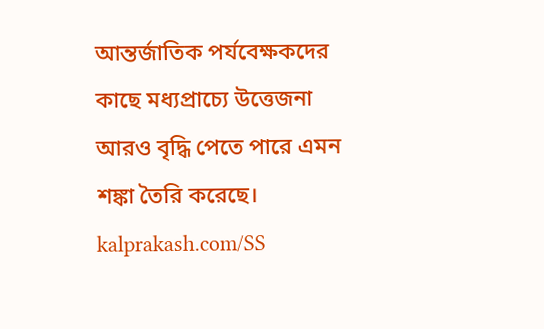আন্তর্জাতিক পর্যবেক্ষকদের কাছে মধ্যপ্রাচ্যে উত্তেজনা আরও বৃদ্ধি পেতে পারে এমন শঙ্কা তৈরি করেছে।
kalprakash.com/SS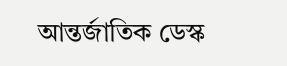আন্তর্জাতিক ডেস্ক